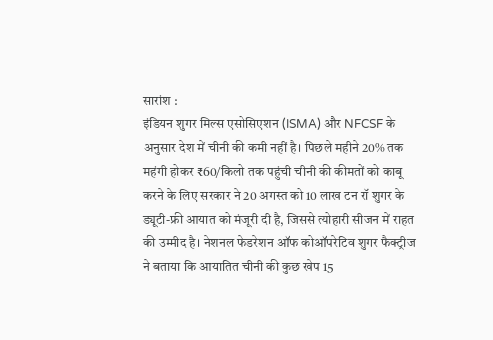सारांश :
इंडियन शुगर मिल्स एसोसिएशन (ISMA) और NFCSF के अनुसार देश में चीनी की कमी नहीं है। पिछले महीने 20% तक महंगी होकर ₹60/किलो तक पहुंची चीनी की कीमतों को काबू करने के लिए सरकार ने 20 अगस्त को 10 लाख टन रॉ शुगर के ड्यूटी-फ्री आयात को मंजूरी दी है, जिससे त्योहारी सीजन में राहत की उम्मीद है। नेशनल फेडरेशन ऑफ कोऑपरेटिव शुगर फैक्ट्रीज ने बताया कि आयातित चीनी की कुछ खेप 15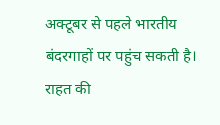अक्टूबर से पहले भारतीय बंदरगाहों पर पहुंच सकती है।
राहत की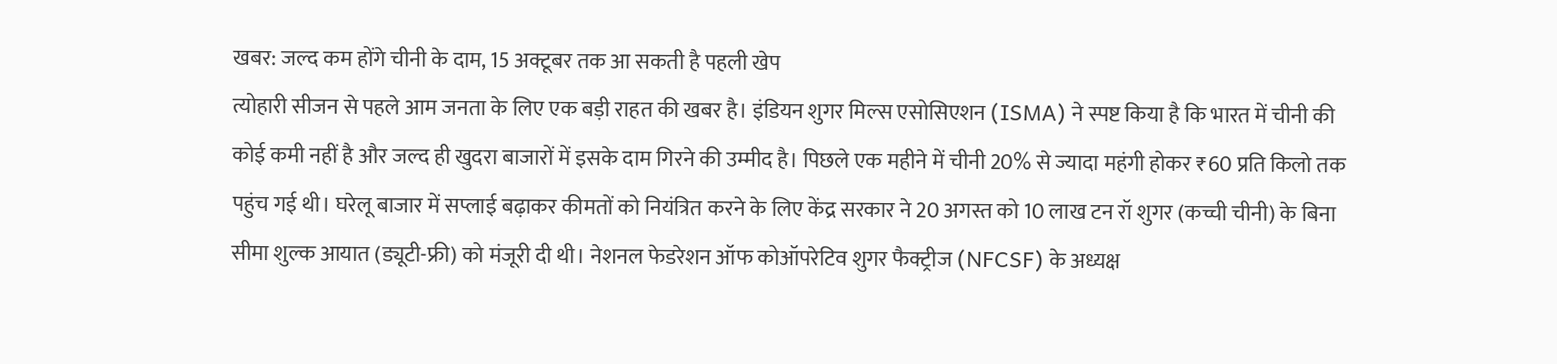खबर: जल्द कम होंगे चीनी के दाम, 15 अक्टूबर तक आ सकती है पहली खेप
त्योहारी सीजन से पहले आम जनता के लिए एक बड़ी राहत की खबर है। इंडियन शुगर मिल्स एसोसिएशन (ISMA) ने स्पष्ट किया है कि भारत में चीनी की कोई कमी नहीं है और जल्द ही खुदरा बाजारों में इसके दाम गिरने की उम्मीद है। पिछले एक महीने में चीनी 20% से ज्यादा महंगी होकर ₹60 प्रति किलो तक पहुंच गई थी। घरेलू बाजार में सप्लाई बढ़ाकर कीमतों को नियंत्रित करने के लिए केंद्र सरकार ने 20 अगस्त को 10 लाख टन रॉ शुगर (कच्ची चीनी) के बिना सीमा शुल्क आयात (ड्यूटी-फ्री) को मंजूरी दी थी। नेशनल फेडरेशन ऑफ कोऑपरेटिव शुगर फैक्ट्रीज (NFCSF) के अध्यक्ष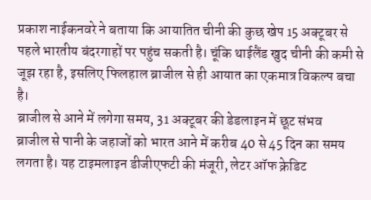प्रकाश नाईकनवरे ने बताया कि आयातित चीनी की कुछ खेप 15 अक्टूबर से पहले भारतीय बंदरगाहों पर पहुंच सकती है। चूंकि थाईलैंड खुद चीनी की कमी से जूझ रहा है, इसलिए फिलहाल ब्राजील से ही आयात का एकमात्र विकल्प बचा है।
ब्राजील से आने में लगेगा समय, 31 अक्टूबर की डेडलाइन में छूट संभव
ब्राजील से पानी के जहाजों को भारत आने में करीब 40 से 45 दिन का समय लगता है। यह टाइमलाइन डीजीएफटी की मंजूरी, लेटर ऑफ क्रेडिट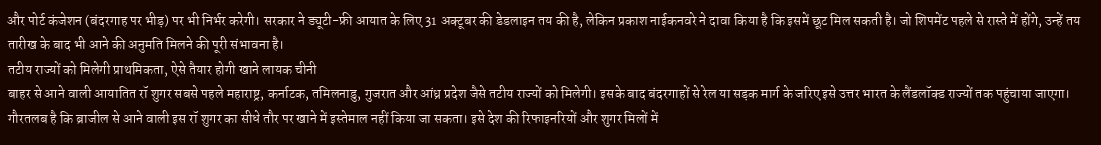और पोर्ट कंजेशन (बंदरगाह पर भीड़) पर भी निर्भर करेगी। सरकार ने ड्यूटी-फ्री आयात के लिए 31 अक्टूबर की डेडलाइन तय की है, लेकिन प्रकाश नाईकनवरे ने दावा किया है कि इसमें छूट मिल सकती है। जो शिपमेंट पहले से रास्ते में होंगे, उन्हें तय तारीख के बाद भी आने की अनुमति मिलने की पूरी संभावना है।
तटीय राज्यों को मिलेगी प्राथमिकता, ऐसे तैयार होगी खाने लायक चीनी
बाहर से आने वाली आयातित रॉ शुगर सबसे पहले महाराष्ट्र, कर्नाटक, तमिलनाडु, गुजरात और आंध्र प्रदेश जैसे तटीय राज्यों को मिलेगी। इसके बाद बंदरगाहों से रेल या सड़क मार्ग के जरिए इसे उत्तर भारत के लैंडलॉक्ड राज्यों तक पहुंचाया जाएगा। गौरतलब है कि ब्राजील से आने वाली इस रॉ शुगर का सीधे तौर पर खाने में इस्तेमाल नहीं किया जा सकता। इसे देश की रिफाइनरियों और शुगर मिलों में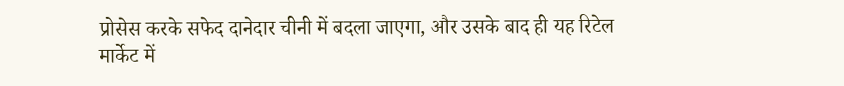प्रोसेस करके सफेद दानेदार चीनी में बदला जाएगा, और उसके बाद ही यह रिटेल मार्केट में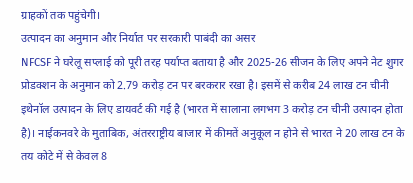ग्राहकों तक पहुंचेगी।
उत्पादन का अनुमान और निर्यात पर सरकारी पाबंदी का असर
NFCSF ने घरेलू सप्लाई को पूरी तरह पर्याप्त बताया है और 2025-26 सीजन के लिए अपने नेट शुगर प्रोडक्शन के अनुमान को 2.79 करोड़ टन पर बरकरार रखा है। इसमें से करीब 24 लाख टन चीनी इथेनॉल उत्पादन के लिए डायवर्ट की गई है (भारत में सालाना लगभग 3 करोड़ टन चीनी उत्पादन होता है)। नाईकनवरे के मुताबिक, अंतरराष्ट्रीय बाजार में कीमतें अनुकूल न होने से भारत ने 20 लाख टन के तय कोटे में से केवल 8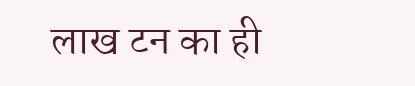लाख टन का ही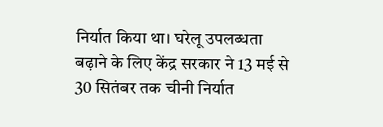निर्यात किया था। घरेलू उपलब्धता बढ़ाने के लिए केंद्र सरकार ने 13 मई से 30 सितंबर तक चीनी निर्यात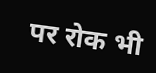पर रोक भी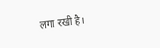लगा रखी है।